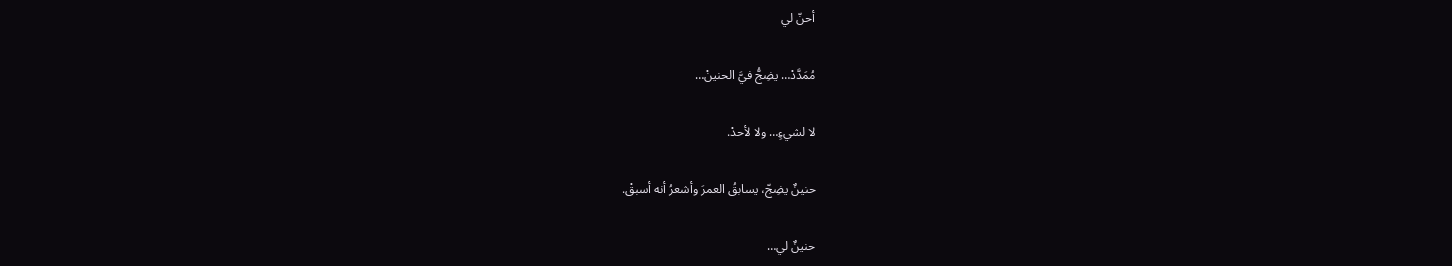أحنّ لي

مُمَدَّدْ… يضِجُّ فيَّ الحنينْ…

لا لشيءٍ… ولا لأحدْ.

حنينٌ يضِجّ، يسابقُ العمرَ وأشعرُ أنه أسبقْ.

حنينٌ لي…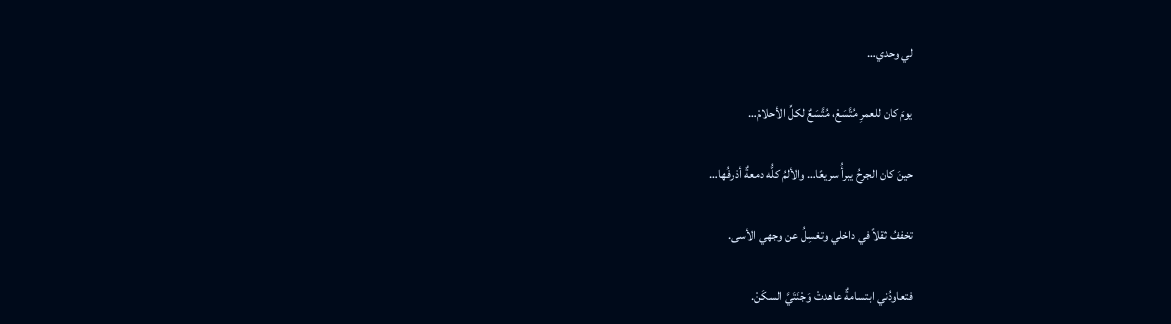لي وحدي…

يومَ كان للعمرِ مُتَّسَعْ، مُتَّسَعٌ لكلِّ الأحلامْ…

حينَ كان الجرحُ يبرأُ سريعًا… والألمُ كلُّه دمعةٌ أذرفُها…

تخففُ ثقلاً في داخلي وتغسِلُ عن وجهي الأسى.

فتعاودُني ابتسامةٌ عاهدتْ وَجْنَتَيَّ السكَنْ.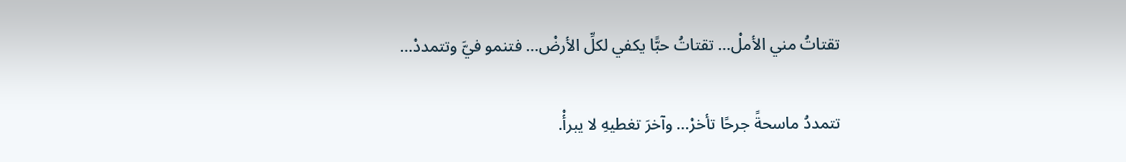تقتاتُ مني الأملْ… تقتاتُ حبًّا يكفي لكلِّ الأرضْ… فتنمو فيَّ وتتمددْ…

تتمددُ ماسحةً جرحًا تأخرْ… وآخرَ تغطيهِ لا يبرأْ.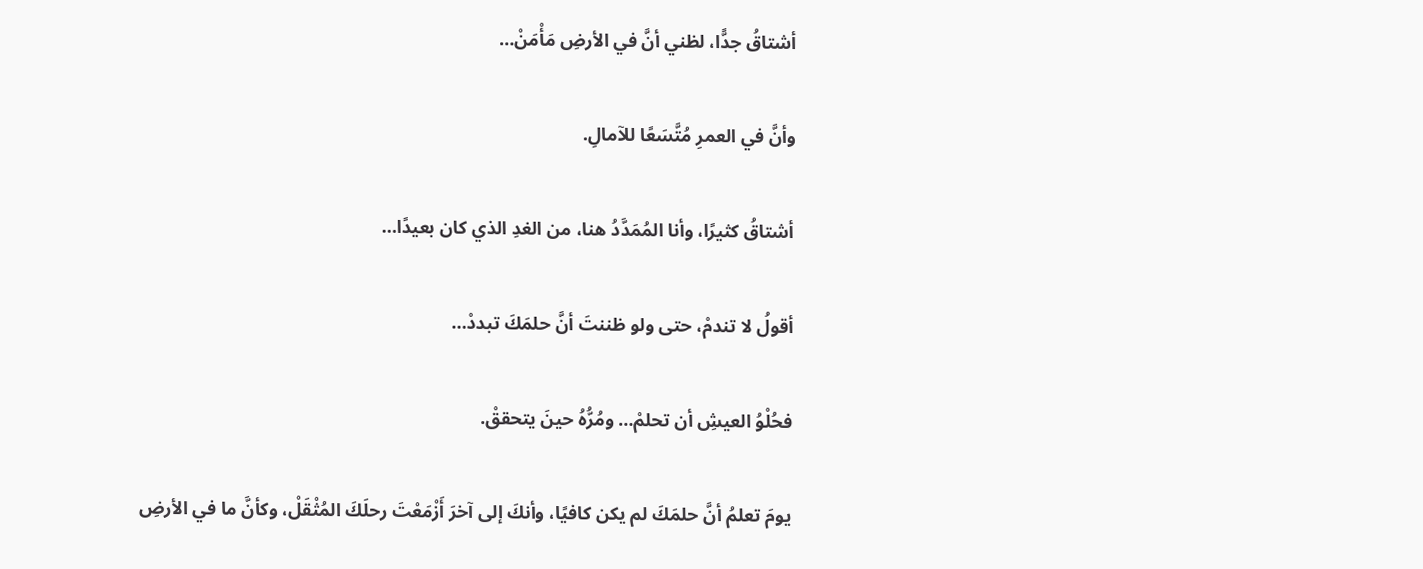أشتاقُ جدًّا، لظني أنَّ في الأرضِ مَأْمَنْ…

وأنَّ في العمرِ مُتَّسَعًا للآمالِ.

أشتاقُ كثيرًا، وأنا المُمَدَّدُ هنا، من الغدِ الذي كان بعيدًا…

أقولُ لا تندمْ، حتى ولو ظننتَ أنَّ حلمَكَ تبددْ…

فحُلْوُ العيشِ أن تحلمْ… ومُرُّهُ حينَ يتحققْ.

يومَ تعلمُ أنَّ حلمَكَ لم يكن كافيًا، وأنكَ إلى آخرَ أَزْمَعْتَ رحلَكَ المُثْقَلْ، وكأنَّ ما في الأرضِ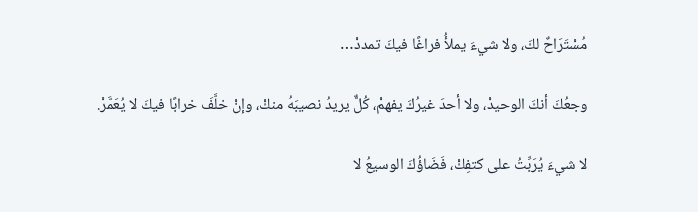مُسْتَرَاحٌ لكَ، ولا شيءَ يملأُ فراغًا فيكَ تمددْ…

وجعُكَ أنكَ الوحيدْ، ولا أحدَ غيرُكَ يفهمْ، كُلٌّ يريدُ نصيبَهُ منكْ، وإنْ خلَّفَ خرابًا فيكَ لا يُعَمَّرْ.

لا شيءَ يُرَبِّتُ على كتفِكْ، فَضَاؤُكَ الوسيعُ لا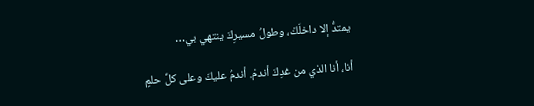يمتدُّ إلا داخلَكْ، وطولُ مسيرِكَ ينتهي بي…

أنا، أنا الذي من غدِكَ أندمْ. أندمُ عليكَ وعلى كلِّ حلمٍ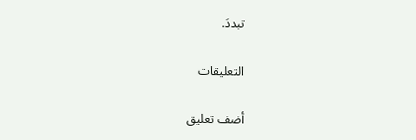تبددَ.

التعليقات

أضف تعليق